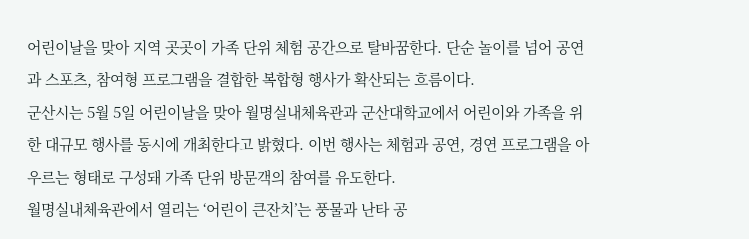어린이날을 맞아 지역 곳곳이 가족 단위 체험 공간으로 탈바꿈한다. 단순 놀이를 넘어 공연과 스포츠, 참여형 프로그램을 결합한 복합형 행사가 확산되는 흐름이다.
군산시는 5월 5일 어린이날을 맞아 월명실내체육관과 군산대학교에서 어린이와 가족을 위한 대규모 행사를 동시에 개최한다고 밝혔다. 이번 행사는 체험과 공연, 경연 프로그램을 아우르는 형태로 구성돼 가족 단위 방문객의 참여를 유도한다.
월명실내체육관에서 열리는 ‘어린이 큰잔치’는 풍물과 난타 공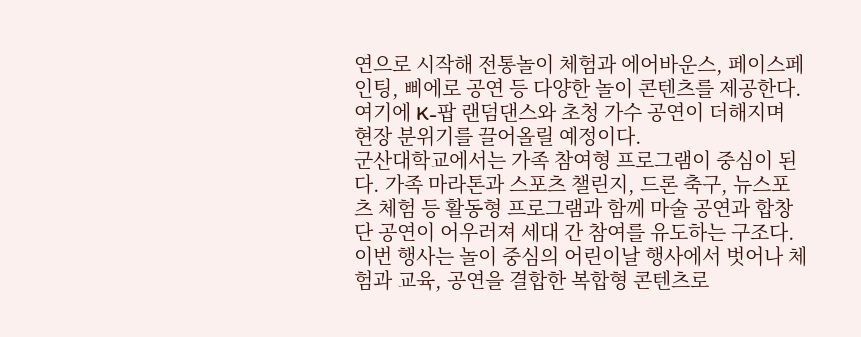연으로 시작해 전통놀이 체험과 에어바운스, 페이스페인팅, 삐에로 공연 등 다양한 놀이 콘텐츠를 제공한다. 여기에 K-팝 랜덤댄스와 초청 가수 공연이 더해지며 현장 분위기를 끌어올릴 예정이다.
군산대학교에서는 가족 참여형 프로그램이 중심이 된다. 가족 마라톤과 스포츠 챌린지, 드론 축구, 뉴스포츠 체험 등 활동형 프로그램과 함께 마술 공연과 합창단 공연이 어우러져 세대 간 참여를 유도하는 구조다.
이번 행사는 놀이 중심의 어린이날 행사에서 벗어나 체험과 교육, 공연을 결합한 복합형 콘텐츠로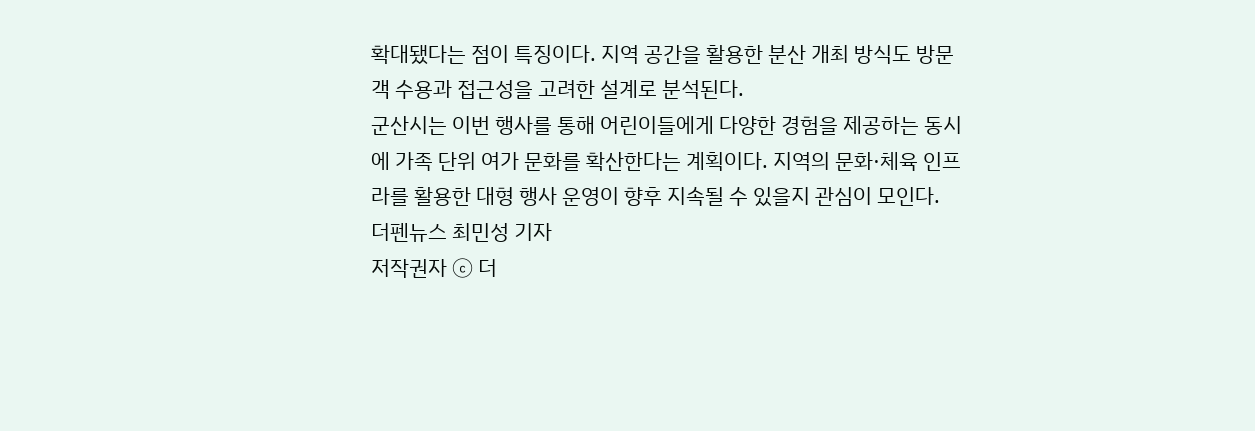확대됐다는 점이 특징이다. 지역 공간을 활용한 분산 개최 방식도 방문객 수용과 접근성을 고려한 설계로 분석된다.
군산시는 이번 행사를 통해 어린이들에게 다양한 경험을 제공하는 동시에 가족 단위 여가 문화를 확산한다는 계획이다. 지역의 문화·체육 인프라를 활용한 대형 행사 운영이 향후 지속될 수 있을지 관심이 모인다.
더펜뉴스 최민성 기자
저작권자 ⓒ 더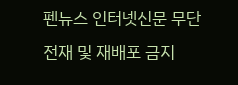펜뉴스 인터넷신문 무단전재 및 재배포 금지